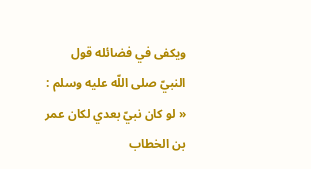ويكفى في فضائله قول النبيّ صلى اللّه عليه وسلم : « لو كان نبيّ بعدي لكان عمر بن الخطاب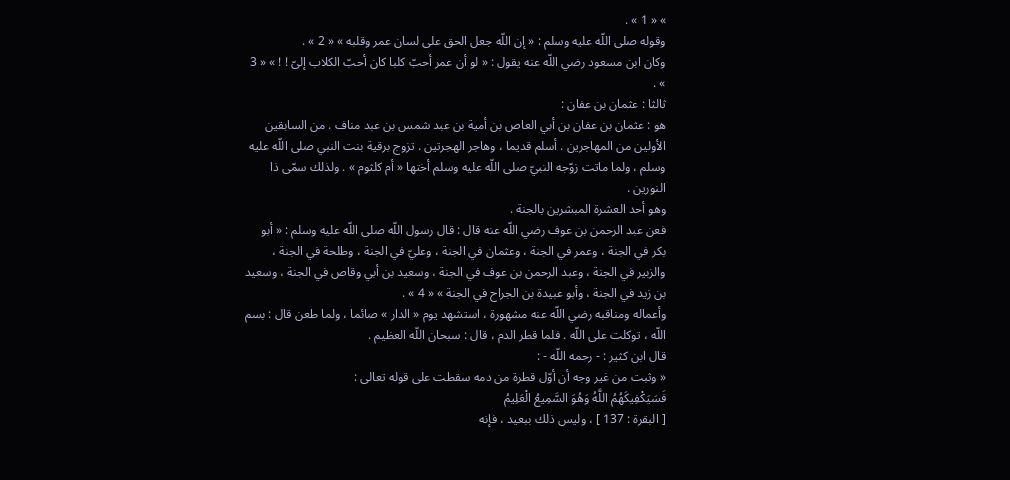» « 1 » .
وقوله صلى اللّه عليه وسلم : « إن اللّه جعل الحق على لسان عمر وقلبه » « 2 » .
وكان ابن مسعود رضي اللّه عنه يقول : « لو أن عمر أحبّ كلبا كان أحبّ الكلاب إلىّ ! ! » « 3 » .
ثالثا : عثمان بن عفان :
هو : عثمان بن عفان بن أبي العاص بن أمية بن عبد شمس بن عبد مناف . من السابقين الأولين من المهاجرين . أسلم قديما ، وهاجر الهجرتين . تزوج برقية بنت النبي صلى اللّه عليه وسلم ، ولما ماتت زوّجه النبيّ صلى اللّه عليه وسلم أختها « أم كلثوم » . ولذلك سمّى ذا النورين .
وهو أحد العشرة المبشرين بالجنة .
فعن عبد الرحمن بن عوف رضي اللّه عنه قال : قال رسول اللّه صلى اللّه عليه وسلم : « أبو بكر في الجنة ، وعمر في الجنة ، وعثمان في الجنة ، وعليّ في الجنة ، وطلحة في الجنة ، والزبير في الجنة ، وعبد الرحمن بن عوف في الجنة ، وسعيد بن أبي وقاص في الجنة ، وسعيد بن زيد في الجنة ، وأبو عبيدة بن الجراح في الجنة » « 4 » .
وأعماله ومناقبه رضي اللّه عنه مشهورة ، استشهد يوم « الدار » صائما ، ولما طعن قال : بسم اللّه ، توكلت على اللّه . فلما قطر الدم ، قال : سبحان اللّه العظيم .
قال ابن كثير : - رحمه اللّه - :
« وثبت من غير وجه أن أوّل قطرة من دمه سقطت على قوله تعالى :
فَسَيَكْفِيكَهُمُ اللَّهُ وَهُوَ السَّمِيعُ الْعَلِيمُ
[ البقرة : 137 ] ، وليس ذلك ببعيد ، فإنه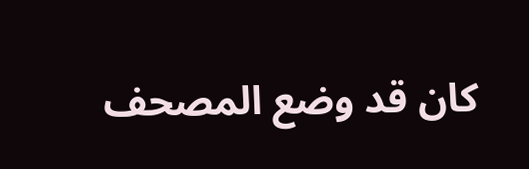كان قد وضع المصحف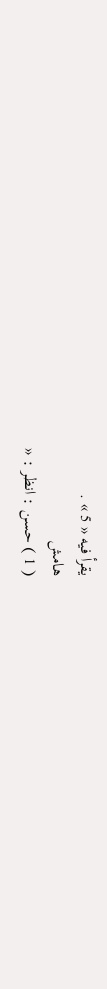يقرأ فيه « 5 » .
هامش
( 1 ) حسن : انظر : «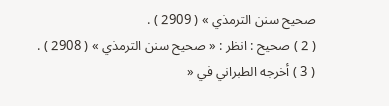صحيح سنن الترمذي » ( 2909 ) .
( 2 ) صحيح : انظر : « صحيح سنن الترمذي » ( 2908 ) .
( 3 ) أخرجه الطبراني في «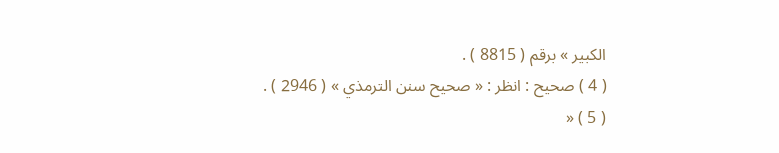الكبير » برقم ( 8815 ) .
( 4 ) صحيح : انظر : « صحيح سنن الترمذي » ( 2946 ) .
( 5 ) «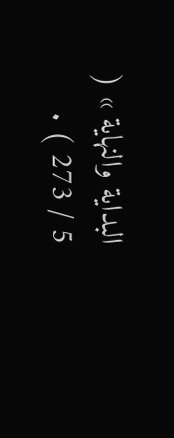البداية والنهاية » ( 5 / 273 ) .